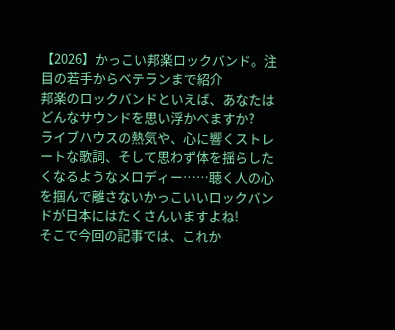【2026】かっこい邦楽ロックバンド。注目の若手からベテランまで紹介
邦楽のロックバンドといえば、あなたはどんなサウンドを思い浮かべますか?
ライブハウスの熱気や、心に響くストレートな歌詞、そして思わず体を揺らしたくなるようなメロディー……聴く人の心を掴んで離さないかっこいいロックバンドが日本にはたくさんいますよね!
そこで今回の記事では、これか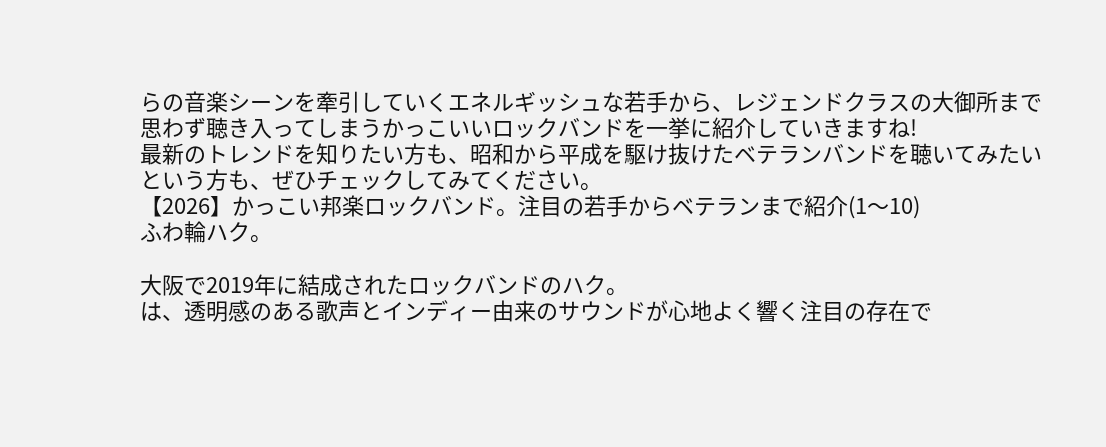らの音楽シーンを牽引していくエネルギッシュな若手から、レジェンドクラスの大御所まで思わず聴き入ってしまうかっこいいロックバンドを一挙に紹介していきますね!
最新のトレンドを知りたい方も、昭和から平成を駆け抜けたベテランバンドを聴いてみたいという方も、ぜひチェックしてみてください。
【2026】かっこい邦楽ロックバンド。注目の若手からベテランまで紹介(1〜10)
ふわ輪ハク。

大阪で2019年に結成されたロックバンドのハク。
は、透明感のある歌声とインディー由来のサウンドが心地よく響く注目の存在で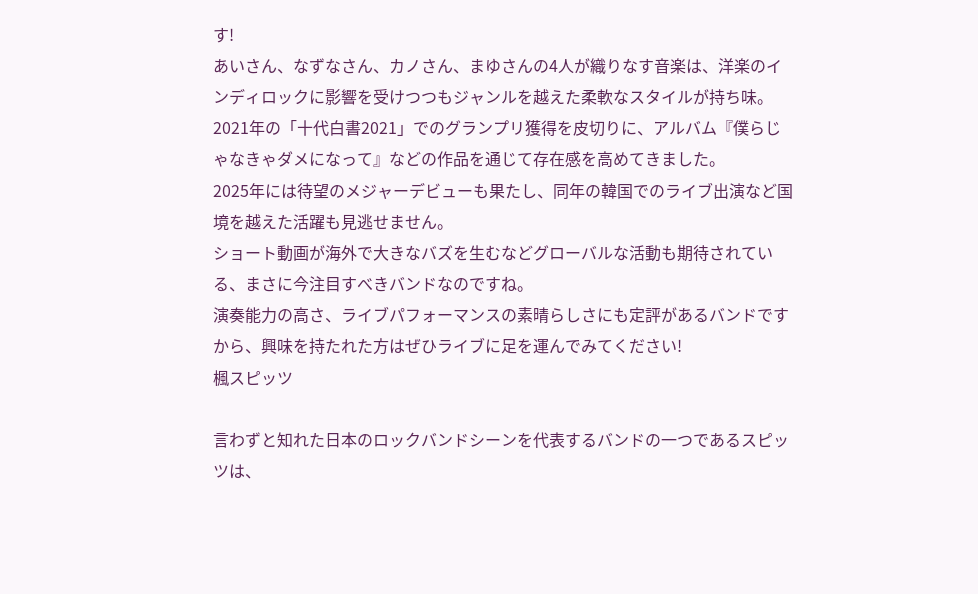す!
あいさん、なずなさん、カノさん、まゆさんの4人が織りなす音楽は、洋楽のインディロックに影響を受けつつもジャンルを越えた柔軟なスタイルが持ち味。
2021年の「十代白書2021」でのグランプリ獲得を皮切りに、アルバム『僕らじゃなきゃダメになって』などの作品を通じて存在感を高めてきました。
2025年には待望のメジャーデビューも果たし、同年の韓国でのライブ出演など国境を越えた活躍も見逃せません。
ショート動画が海外で大きなバズを生むなどグローバルな活動も期待されている、まさに今注目すべきバンドなのですね。
演奏能力の高さ、ライブパフォーマンスの素晴らしさにも定評があるバンドですから、興味を持たれた方はぜひライブに足を運んでみてください!
楓スピッツ

言わずと知れた日本のロックバンドシーンを代表するバンドの一つであるスピッツは、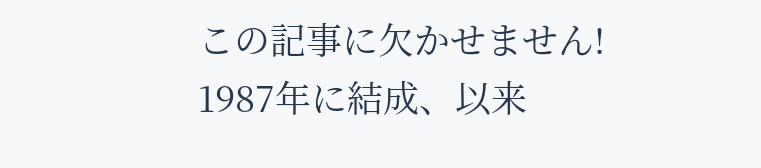この記事に欠かせません!
1987年に結成、以来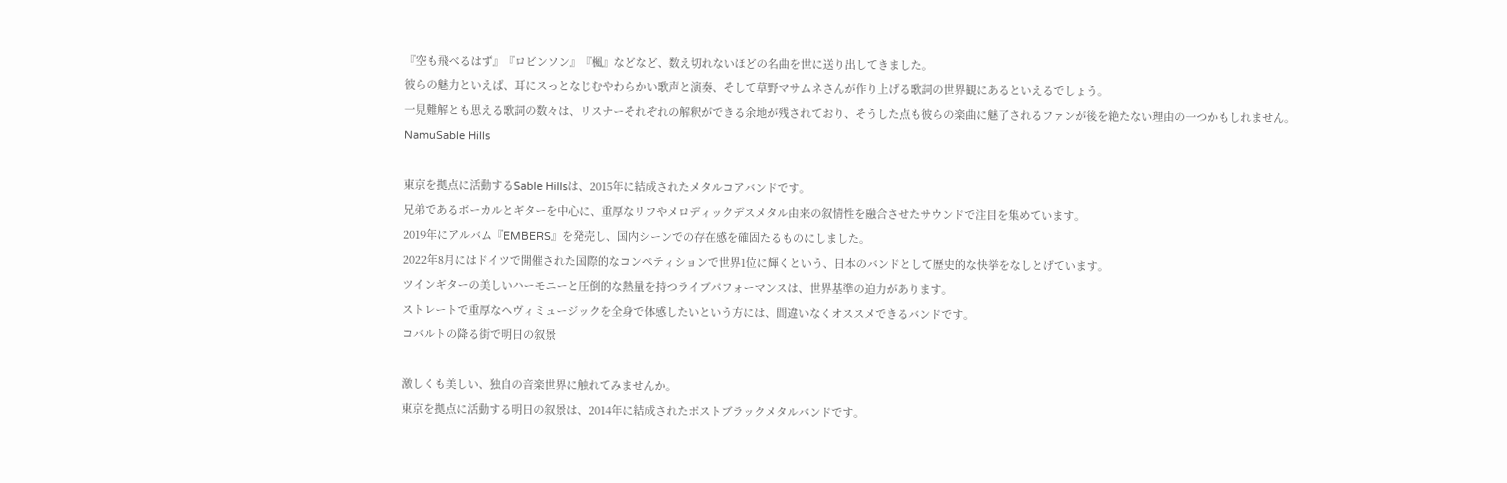『空も飛べるはず』『ロビンソン』『楓』などなど、数え切れないほどの名曲を世に送り出してきました。
彼らの魅力といえば、耳にスっとなじむやわらかい歌声と演奏、そして草野マサムネさんが作り上げる歌詞の世界観にあるといえるでしょう。
一見難解とも思える歌詞の数々は、リスナーそれぞれの解釈ができる余地が残されており、そうした点も彼らの楽曲に魅了されるファンが後を絶たない理由の一つかもしれません。
NamuSable Hills

東京を拠点に活動するSable Hillsは、2015年に結成されたメタルコアバンドです。
兄弟であるボーカルとギターを中心に、重厚なリフやメロディックデスメタル由来の叙情性を融合させたサウンドで注目を集めています。
2019年にアルバム『EMBERS』を発売し、国内シーンでの存在感を確固たるものにしました。
2022年8月にはドイツで開催された国際的なコンペティションで世界1位に輝くという、日本のバンドとして歴史的な快挙をなしとげています。
ツインギターの美しいハーモニーと圧倒的な熱量を持つライブパフォーマンスは、世界基準の迫力があります。
ストレートで重厚なヘヴィミュージックを全身で体感したいという方には、間違いなくオススメできるバンドです。
コバルトの降る街で明日の叙景

激しくも美しい、独自の音楽世界に触れてみませんか。
東京を拠点に活動する明日の叙景は、2014年に結成されたポストブラックメタルバンドです。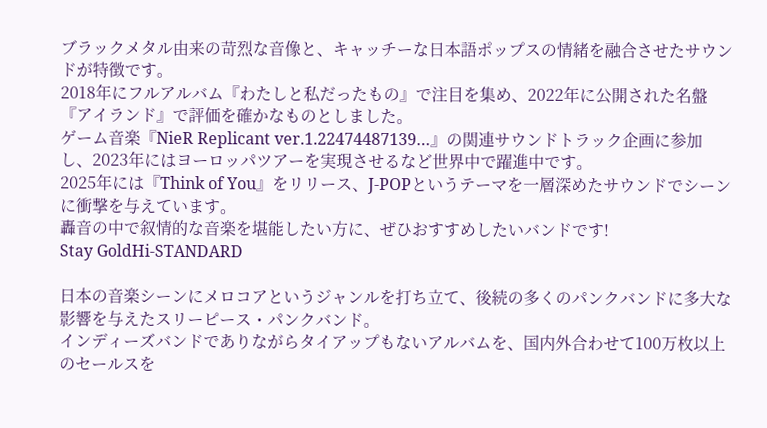ブラックメタル由来の苛烈な音像と、キャッチーな日本語ポップスの情緒を融合させたサウンドが特徴です。
2018年にフルアルバム『わたしと私だったもの』で注目を集め、2022年に公開された名盤『アイランド』で評価を確かなものとしました。
ゲーム音楽『NieR Replicant ver.1.22474487139…』の関連サウンドトラック企画に参加し、2023年にはヨーロッパツアーを実現させるなど世界中で躍進中です。
2025年には『Think of You』をリリース、J-POPというテーマを一層深めたサウンドでシーンに衝撃を与えています。
轟音の中で叙情的な音楽を堪能したい方に、ぜひおすすめしたいバンドです!
Stay GoldHi-STANDARD

日本の音楽シーンにメロコアというジャンルを打ち立て、後続の多くのパンクバンドに多大な影響を与えたスリーピース・パンクバンド。
インディーズバンドでありながらタイアップもないアルバムを、国内外合わせて100万枚以上のセールスを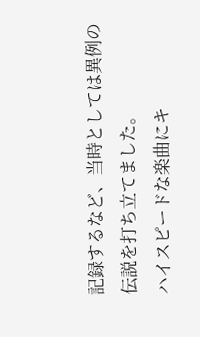記録するなど、当時としては異例の伝説を打ち立てました。
ハイスピードな楽曲にキ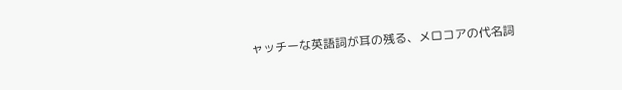ャッチーな英語詞が耳の残る、メロコアの代名詞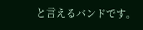と言えるバンドです。